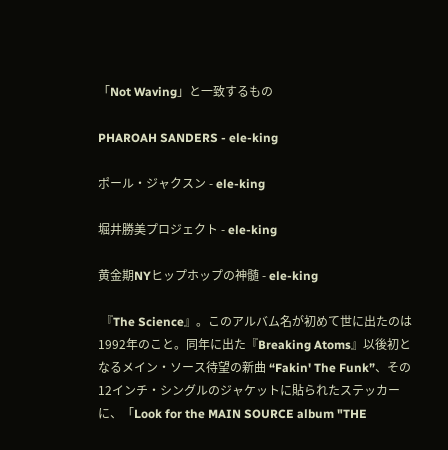「Not Waving」と一致するもの

PHAROAH SANDERS - ele-king

ポール・ジャクスン - ele-king

堀井勝美プロジェクト - ele-king

黄金期NYヒップホップの神髄 - ele-king

 『The Science』。このアルバム名が初めて世に出たのは1992年のこと。同年に出た『Breaking Atoms』以後初となるメイン・ソース待望の新曲 “Fakin' The Funk”、その12インチ・シングルのジャケットに貼られたステッカーに、「Look for the MAIN SOURCE album "THE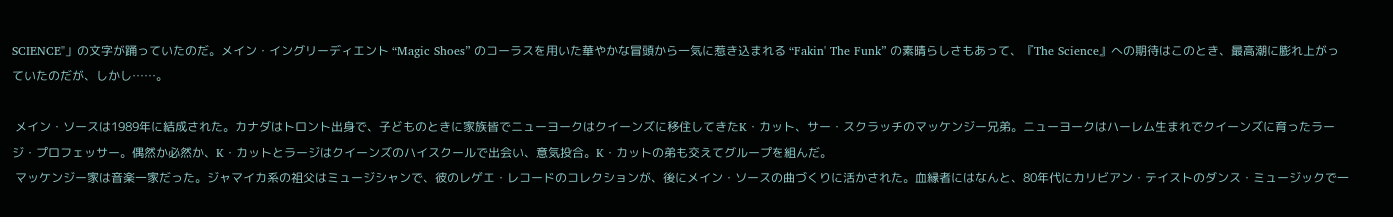SCIENCE"」の文字が踊っていたのだ。メイン・イングリーディエント “Magic Shoes” のコーラスを用いた華やかな冒頭から一気に惹き込まれる “Fakin' The Funk” の素晴らしさもあって、『The Science』への期待はこのとき、最高潮に膨れ上がっていたのだが、しかし……。

 メイン・ソースは1989年に結成された。カナダはトロント出身で、子どものときに家族皆でニューヨークはクイーンズに移住してきたK・カット、サー・スクラッチのマッケンジー兄弟。ニューヨークはハーレム生まれでクイーンズに育ったラージ・プロフェッサー。偶然か必然か、K・カットとラージはクイーンズのハイスクールで出会い、意気投合。K・カットの弟も交えてグループを組んだ。
 マッケンジー家は音楽一家だった。ジャマイカ系の祖父はミュージシャンで、彼のレゲエ・レコードのコレクションが、後にメイン・ソースの曲づくりに活かされた。血縁者にはなんと、80年代にカリビアン・テイストのダンス・ミュージックで一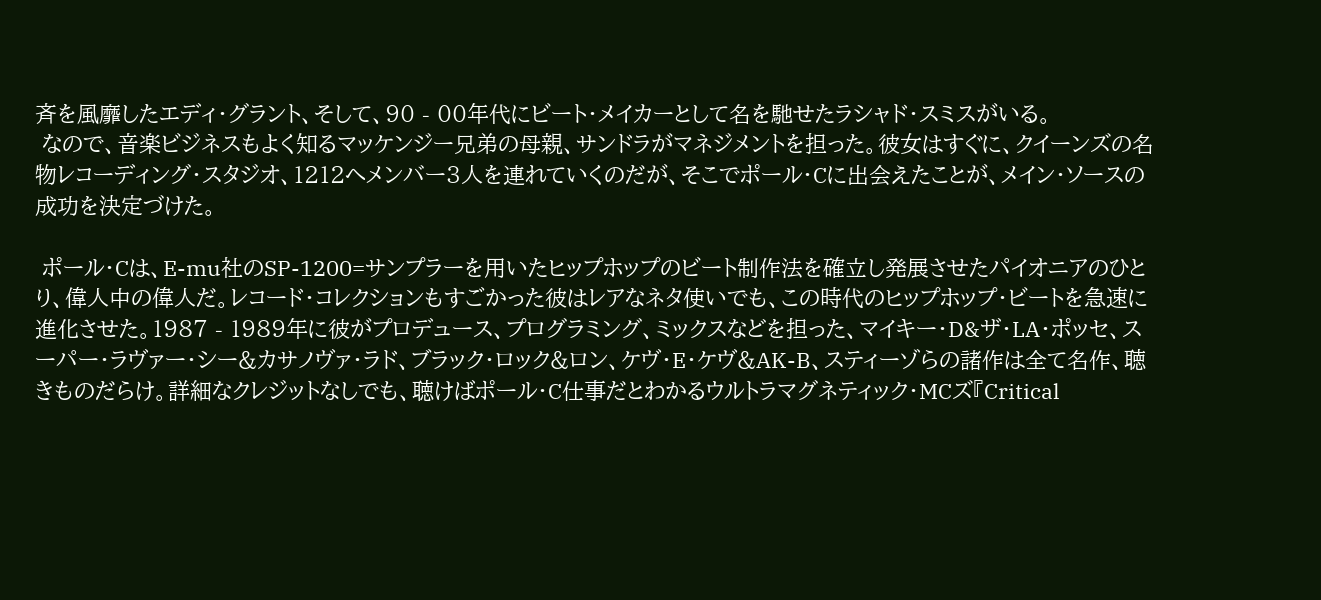斉を風靡したエディ・グラント、そして、90 - 00年代にビート・メイカーとして名を馳せたラシャド・スミスがいる。
 なので、音楽ビジネスもよく知るマッケンジー兄弟の母親、サンドラがマネジメントを担った。彼女はすぐに、クイーンズの名物レコーディング・スタジオ、1212へメンバー3人を連れていくのだが、そこでポール・Cに出会えたことが、メイン・ソースの成功を決定づけた。

 ポール・Cは、E-mu社のSP-1200=サンプラーを用いたヒップホップのビート制作法を確立し発展させたパイオニアのひとり、偉人中の偉人だ。レコード・コレクションもすごかった彼はレアなネタ使いでも、この時代のヒップホップ・ビートを急速に進化させた。1987 - 1989年に彼がプロデュース、プログラミング、ミックスなどを担った、マイキー・D&ザ・LA・ポッセ、スーパー・ラヴァー・シー&カサノヴァ・ラド、ブラック・ロック&ロン、ケヴ・E・ケヴ&AK-B、スティーゾらの諸作は全て名作、聴きものだらけ。詳細なクレジットなしでも、聴けばポール・C仕事だとわかるウルトラマグネティック・MCズ『Critical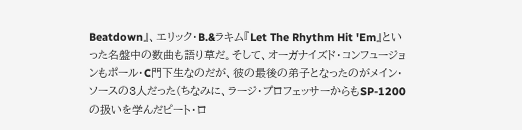Beatdown』、エリック・B.&ラキム『Let The Rhythm Hit 'Em』といった名盤中の数曲も語り草だ。そして、オーガナイズド・コンフュージョンもポール・C門下生なのだが、彼の最後の弟子となったのがメイン・ソースの3人だった(ちなみに、ラージ・プロフェッサーからもSP-1200の扱いを学んだピート・ロ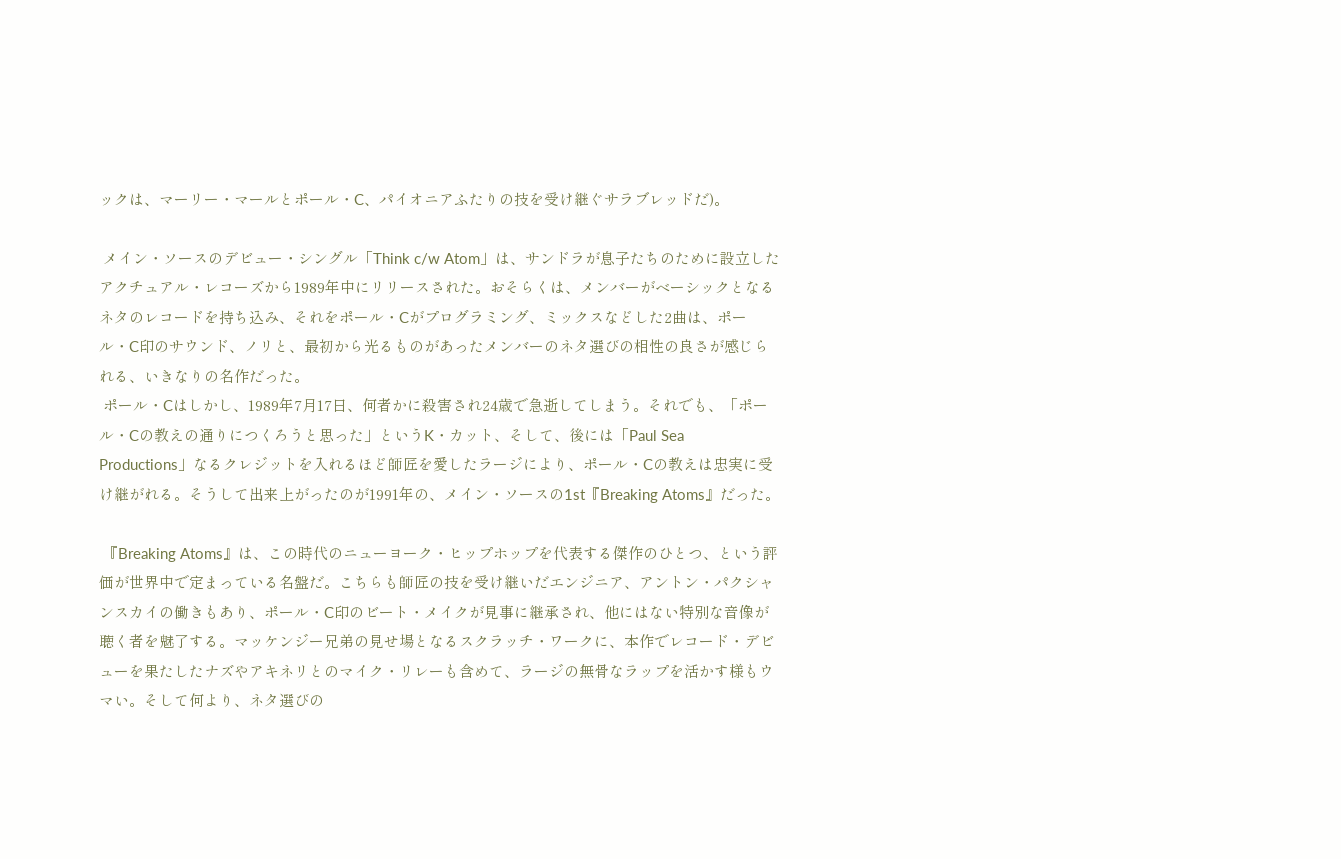ックは、マーリー・マールとポール・C、パイオニアふたりの技を受け継ぐサラブレッドだ)。

 メイン・ソースのデビュー・シングル「Think c/w Atom」は、サンドラが息子たちのために設立したアクチュアル・レコーズから1989年中にリリースされた。おそらくは、メンバーがベーシックとなるネタのレコードを持ち込み、それをポール・Cがプログラミング、ミックスなどした2曲は、ポール・C印のサウンド、ノリと、最初から光るものがあったメンバーのネタ選びの相性の良さが感じられる、いきなりの名作だった。
 ポール・Cはしかし、1989年7月17日、何者かに殺害され24歳で急逝してしまう。それでも、「ポール・Cの教えの通りにつくろうと思った」というK・カット、そして、後には「Paul Sea Productions」なるクレジットを入れるほど師匠を愛したラージにより、ポール・Cの教えは忠実に受け継がれる。そうして出来上がったのが1991年の、メイン・ソースの1st『Breaking Atoms』だった。

 『Breaking Atoms』は、この時代のニューヨーク・ヒップホップを代表する傑作のひとつ、という評価が世界中で定まっている名盤だ。こちらも師匠の技を受け継いだエンジニア、アントン・パクシャンスカイの働きもあり、ポール・C印のビート・メイクが見事に継承され、他にはない特別な音像が聴く者を魅了する。マッケンジー兄弟の見せ場となるスクラッチ・ワークに、本作でレコード・デビューを果たしたナズやアキネリとのマイク・リレーも含めて、ラージの無骨なラップを活かす様もウマい。そして何より、ネタ選びの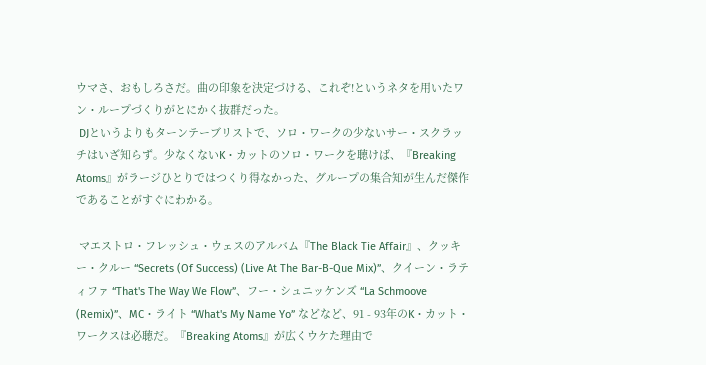ウマさ、おもしろさだ。曲の印象を決定づける、これぞ!というネタを用いたワン・ループづくりがとにかく抜群だった。
 DJというよりもターンテーブリストで、ソロ・ワークの少ないサー・スクラッチはいざ知らず。少なくないK・カットのソロ・ワークを聴けば、『Breaking Atoms』がラージひとりではつくり得なかった、グループの集合知が生んだ傑作であることがすぐにわかる。

 マエストロ・フレッシュ・ウェスのアルバム『The Black Tie Affair』、クッキー・クルー “Secrets (Of Success) (Live At The Bar-B-Que Mix)”、クイーン・ラティファ “That's The Way We Flow”、フー・シュニッケンズ “La Schmoove (Remix)”、MC・ライト “What's My Name Yo” などなど、91 - 93年のK・カット・ワークスは必聴だ。『Breaking Atoms』が広くウケた理由で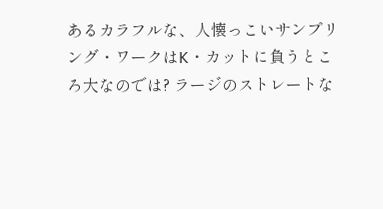あるカラフルな、人懐っこいサンプリング・ワークはK・カットに負うところ大なのでは? ラージのストレートな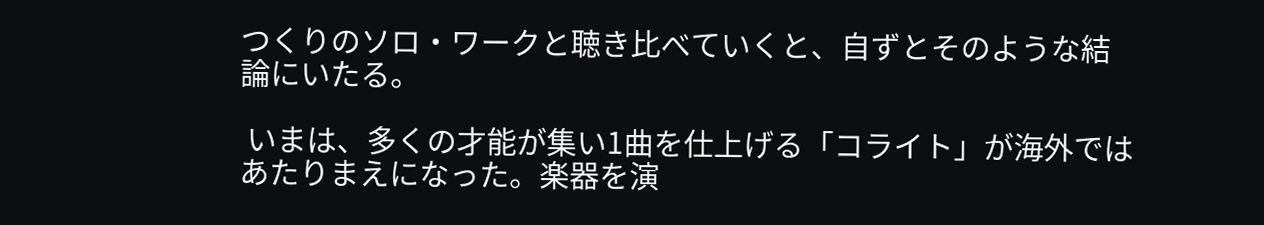つくりのソロ・ワークと聴き比べていくと、自ずとそのような結論にいたる。

 いまは、多くの才能が集い1曲を仕上げる「コライト」が海外ではあたりまえになった。楽器を演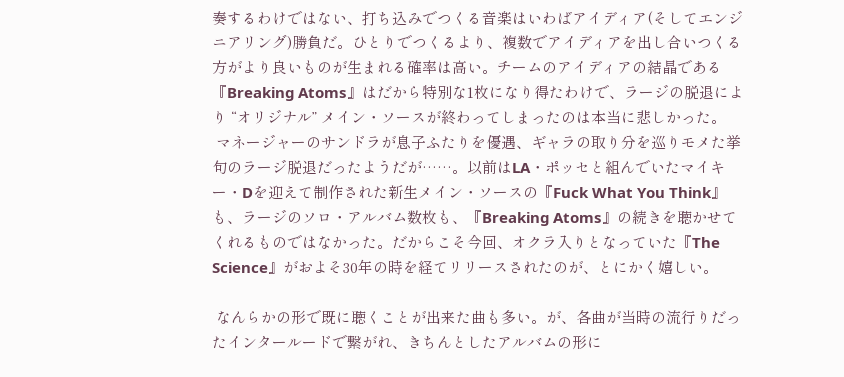奏するわけではない、打ち込みでつくる音楽はいわばアイディア(そしてエンジニアリング)勝負だ。ひとりでつくるより、複数でアイディアを出し合いつくる方がより良いものが生まれる確率は高い。チームのアイディアの結晶である『Breaking Atoms』はだから特別な1枚になり得たわけで、ラージの脱退により “オリジナル” メイン・ソースが終わってしまったのは本当に悲しかった。
 マネージャーのサンドラが息子ふたりを優遇、ギャラの取り分を巡りモメた挙句のラージ脱退だったようだが……。以前はLA・ポッセと組んでいたマイキー・Dを迎えて制作された新生メイン・ソースの『Fuck What You Think』も、ラージのソロ・アルバム数枚も、『Breaking Atoms』の続きを聴かせてくれるものではなかった。だからこそ今回、オクラ入りとなっていた『The Science』がおよそ30年の時を経てリリースされたのが、とにかく嬉しい。

 なんらかの形で既に聴くことが出来た曲も多い。が、各曲が当時の流行りだったインタールードで繋がれ、きちんとしたアルバムの形に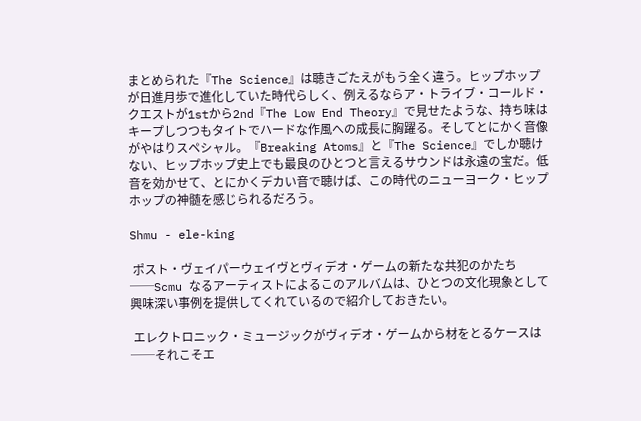まとめられた『The Science』は聴きごたえがもう全く違う。ヒップホップが日進月歩で進化していた時代らしく、例えるならア・トライブ・コールド・クエストが1stから2nd『The Low End Theory』で見せたような、持ち味はキープしつつもタイトでハードな作風への成長に胸躍る。そしてとにかく音像がやはりスペシャル。『Breaking Atoms』と『The Science』でしか聴けない、ヒップホップ史上でも最良のひとつと言えるサウンドは永遠の宝だ。低音を効かせて、とにかくデカい音で聴けば、この時代のニューヨーク・ヒップホップの神髄を感じられるだろう。

Shmu - ele-king

 ポスト・ヴェイパーウェイヴとヴィデオ・ゲームの新たな共犯のかたち──Scmu なるアーティストによるこのアルバムは、ひとつの文化現象として興味深い事例を提供してくれているので紹介しておきたい。

 エレクトロニック・ミュージックがヴィデオ・ゲームから材をとるケースは──それこそエ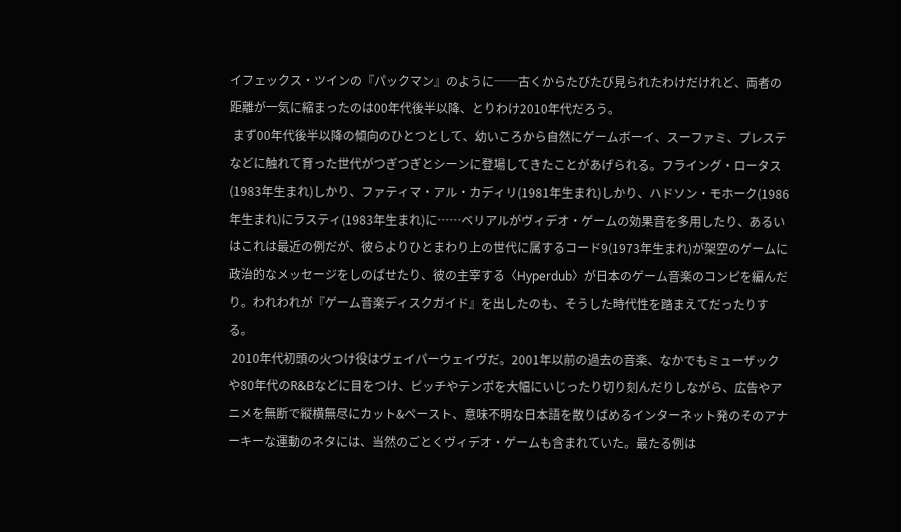イフェックス・ツインの『パックマン』のように──古くからたびたび見られたわけだけれど、両者の距離が一気に縮まったのは00年代後半以降、とりわけ2010年代だろう。
 まず00年代後半以降の傾向のひとつとして、幼いころから自然にゲームボーイ、スーファミ、プレステなどに触れて育った世代がつぎつぎとシーンに登場してきたことがあげられる。フライング・ロータス(1983年生まれ)しかり、ファティマ・アル・カディリ(1981年生まれ)しかり、ハドソン・モホーク(1986年生まれ)にラスティ(1983年生まれ)に……ベリアルがヴィデオ・ゲームの効果音を多用したり、あるいはこれは最近の例だが、彼らよりひとまわり上の世代に属するコード9(1973年生まれ)が架空のゲームに政治的なメッセージをしのばせたり、彼の主宰する〈Hyperdub〉が日本のゲーム音楽のコンピを編んだり。われわれが『ゲーム音楽ディスクガイド』を出したのも、そうした時代性を踏まえてだったりする。
 2010年代初頭の火つけ役はヴェイパーウェイヴだ。2001年以前の過去の音楽、なかでもミューザックや80年代のR&Bなどに目をつけ、ピッチやテンポを大幅にいじったり切り刻んだりしながら、広告やアニメを無断で縦横無尽にカット&ペースト、意味不明な日本語を散りばめるインターネット発のそのアナーキーな運動のネタには、当然のごとくヴィデオ・ゲームも含まれていた。最たる例は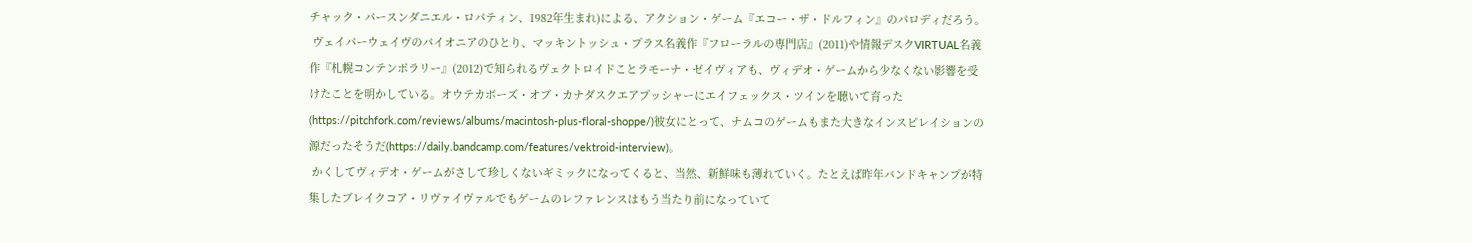チャック・パースンダニエル・ロパティン、1982年生まれ)による、アクション・ゲーム『エコー・ザ・ドルフィン』のパロディだろう。
 ヴェイパーウェイヴのパイオニアのひとり、マッキントッシュ・プラス名義作『フローラルの専門店』(2011)や情報デスクVIRTUAL名義作『札幌コンテンポラリー』(2012)で知られるヴェクトロイドことラモーナ・ゼイヴィアも、ヴィデオ・ゲームから少なくない影響を受けたことを明かしている。オウテカボーズ・オブ・カナダスクエアプッシャーにエイフェックス・ツインを聴いて育った(https://pitchfork.com/reviews/albums/macintosh-plus-floral-shoppe/)彼女にとって、ナムコのゲームもまた大きなインスピレイションの源だったそうだ(https://daily.bandcamp.com/features/vektroid-interview)。
 かくしてヴィデオ・ゲームがさして珍しくないギミックになってくると、当然、新鮮味も薄れていく。たとえば昨年バンドキャンプが特集したブレイクコア・リヴァイヴァルでもゲームのレファレンスはもう当たり前になっていて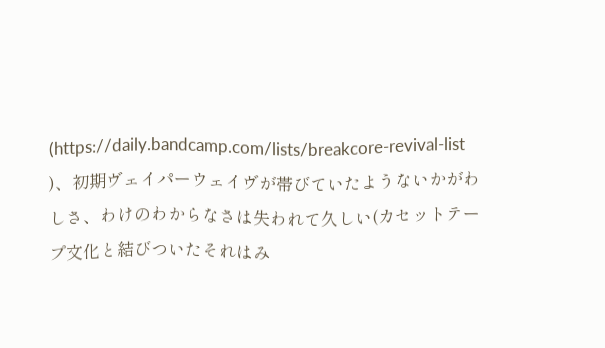(https://daily.bandcamp.com/lists/breakcore-revival-list )、初期ヴェイパーウェイヴが帯びていたようないかがわしさ、わけのわからなさは失われて久しい(カセットテープ文化と結びついたそれはみ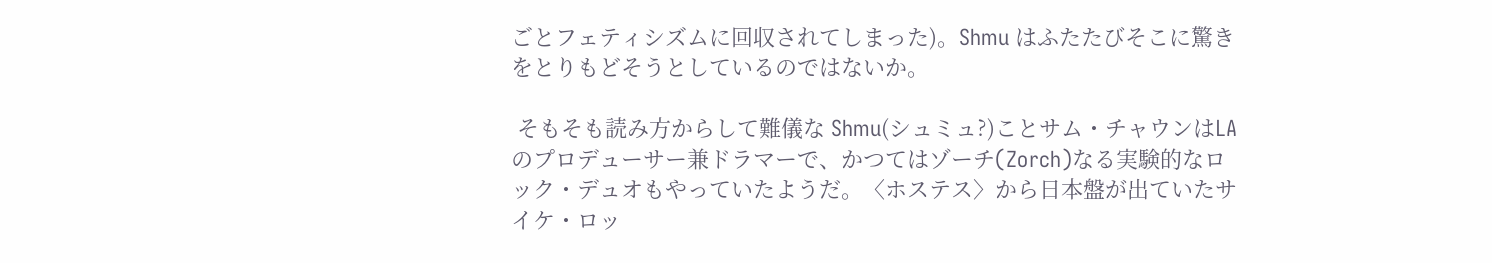ごとフェティシズムに回収されてしまった)。Shmu はふたたびそこに驚きをとりもどそうとしているのではないか。

 そもそも読み方からして難儀な Shmu(シュミュ?)ことサム・チャウンはLAのプロデューサー兼ドラマーで、かつてはゾーチ(Zorch)なる実験的なロック・デュオもやっていたようだ。〈ホステス〉から日本盤が出ていたサイケ・ロッ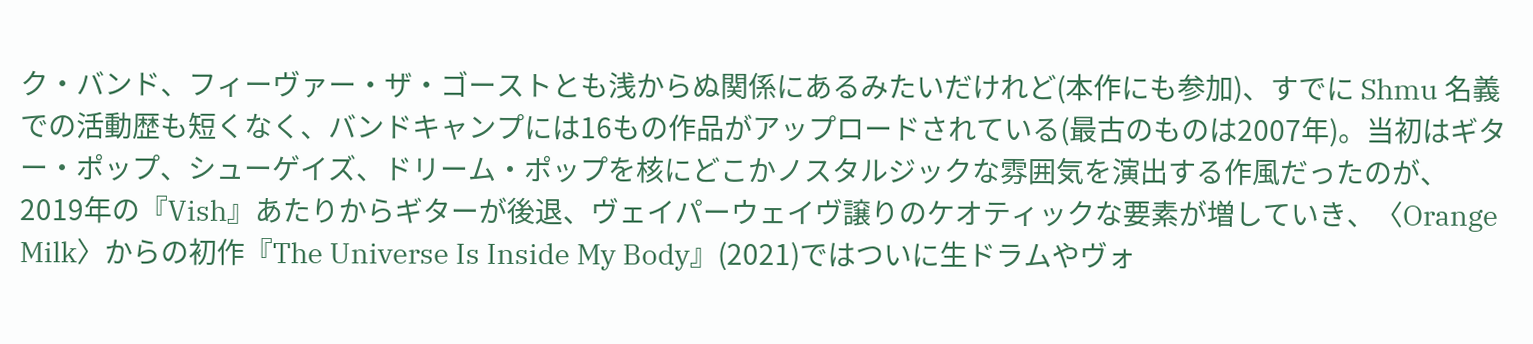ク・バンド、フィーヴァー・ザ・ゴーストとも浅からぬ関係にあるみたいだけれど(本作にも参加)、すでに Shmu 名義での活動歴も短くなく、バンドキャンプには16もの作品がアップロードされている(最古のものは2007年)。当初はギター・ポップ、シューゲイズ、ドリーム・ポップを核にどこかノスタルジックな雰囲気を演出する作風だったのが、2019年の『Vish』あたりからギターが後退、ヴェイパーウェイヴ譲りのケオティックな要素が増していき、〈Orange Milk〉からの初作『The Universe Is Inside My Body』(2021)ではついに生ドラムやヴォ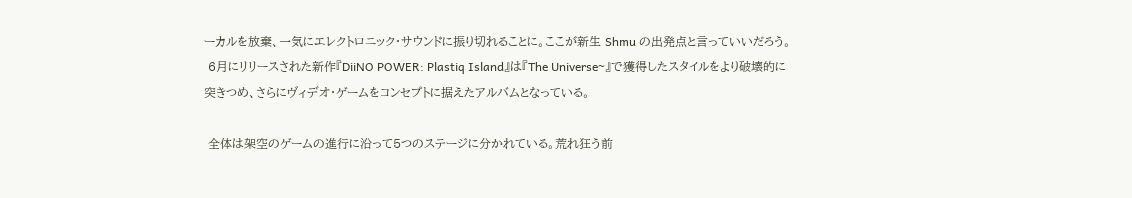ーカルを放棄、一気にエレクトロニック・サウンドに振り切れることに。ここが新生 Shmu の出発点と言っていいだろう。
 6月にリリースされた新作『DiiNO POWER: Plastiq Island』は『The Universe~』で獲得したスタイルをより破壊的に突きつめ、さらにヴィデオ・ゲームをコンセプトに据えたアルバムとなっている。

 全体は架空のゲームの進行に沿って5つのステージに分かれている。荒れ狂う前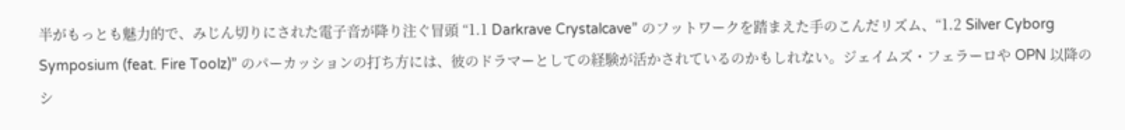半がもっとも魅力的で、みじん切りにされた電子音が降り注ぐ冒頭 “1.1 Darkrave Crystalcave” のフットワークを踏まえた手のこんだリズム、“1.2 Silver Cyborg Symposium (feat. Fire Toolz)” のパーカッションの打ち方には、彼のドラマーとしての経験が活かされているのかもしれない。ジェイムズ・フェラーロや OPN 以降のシ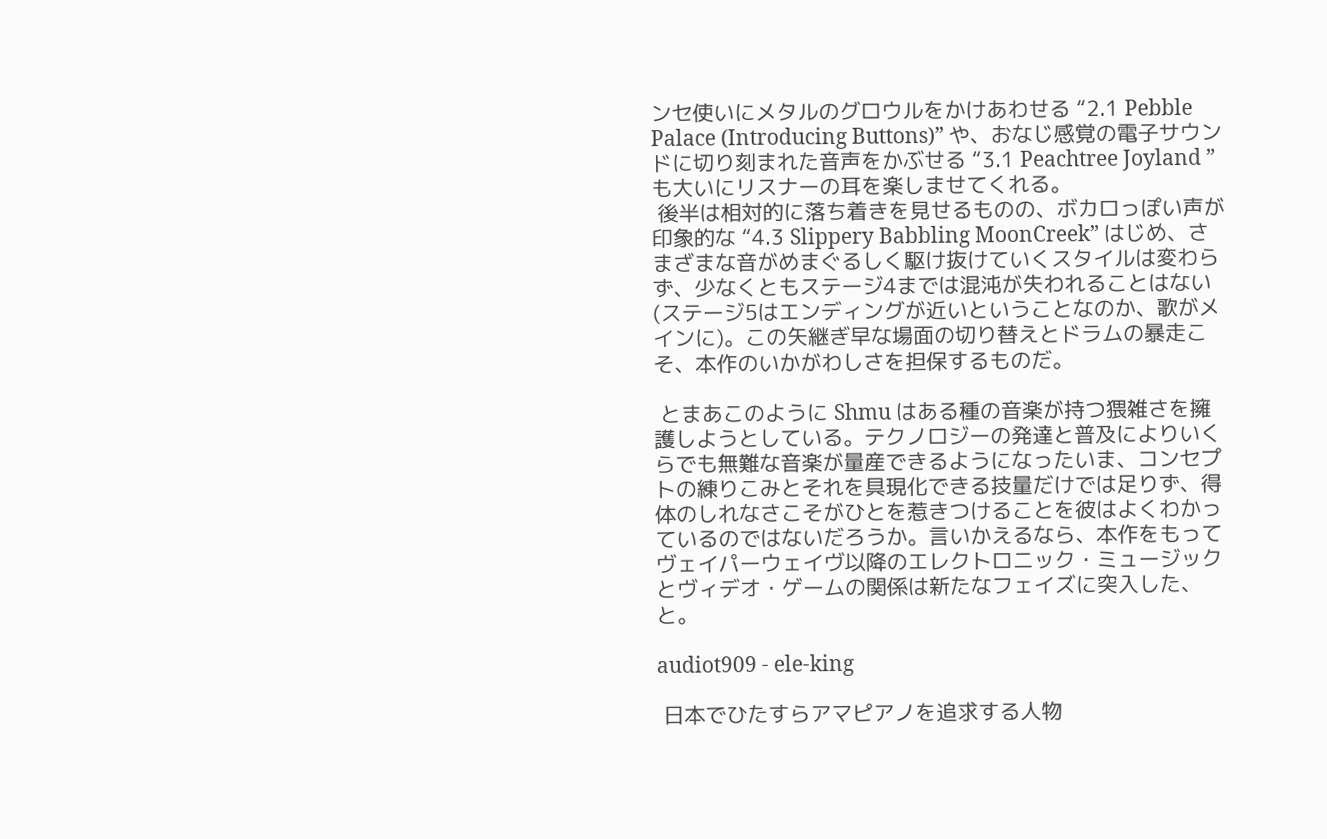ンセ使いにメタルのグロウルをかけあわせる “2.1 Pebble Palace (Introducing Buttons)” や、おなじ感覚の電子サウンドに切り刻まれた音声をかぶせる “3.1 Peachtree Joyland ” も大いにリスナーの耳を楽しませてくれる。
 後半は相対的に落ち着きを見せるものの、ボカロっぽい声が印象的な “4.3 Slippery Babbling MoonCreek” はじめ、さまざまな音がめまぐるしく駆け抜けていくスタイルは変わらず、少なくともステージ4までは混沌が失われることはない(ステージ5はエンディングが近いということなのか、歌がメインに)。この矢継ぎ早な場面の切り替えとドラムの暴走こそ、本作のいかがわしさを担保するものだ。

 とまあこのように Shmu はある種の音楽が持つ猥雑さを擁護しようとしている。テクノロジーの発達と普及によりいくらでも無難な音楽が量産できるようになったいま、コンセプトの練りこみとそれを具現化できる技量だけでは足りず、得体のしれなさこそがひとを惹きつけることを彼はよくわかっているのではないだろうか。言いかえるなら、本作をもってヴェイパーウェイヴ以降のエレクトロニック・ミュージックとヴィデオ・ゲームの関係は新たなフェイズに突入した、と。

audiot909 - ele-king

 日本でひたすらアマピアノを追求する人物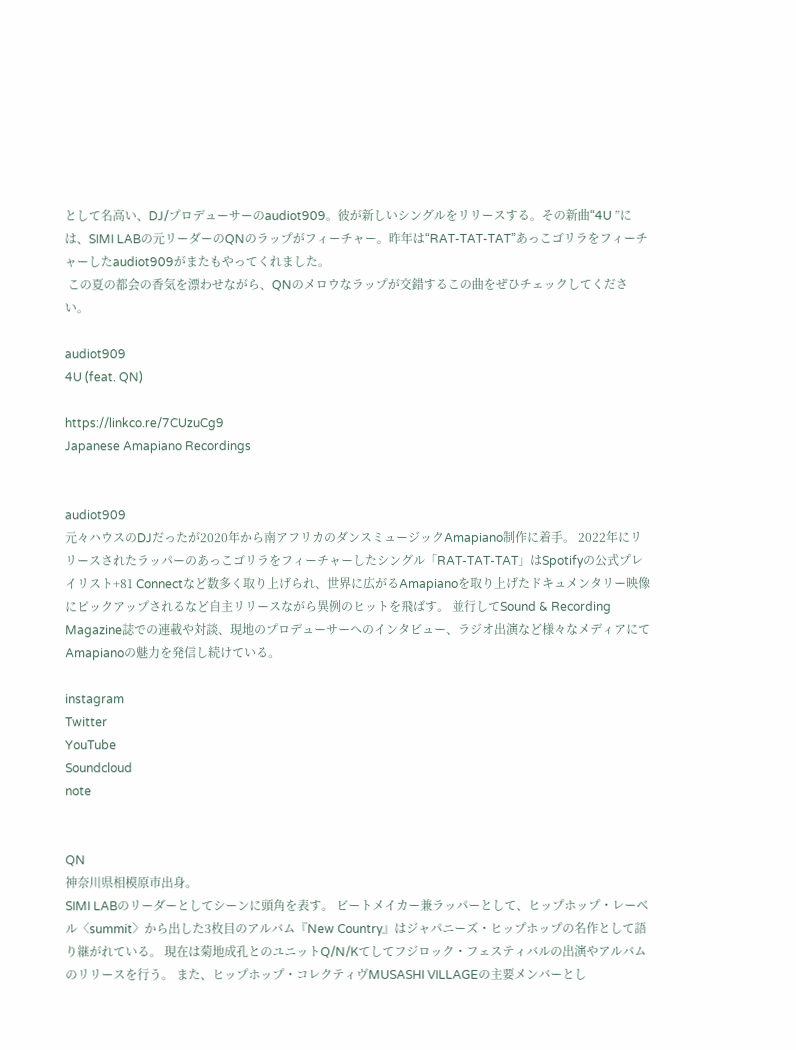として名高い、DJ/プロデューサーのaudiot909。彼が新しいシングルをリリースする。その新曲“4U ”には、SIMI LABの元リーダーのQNのラップがフィーチャー。昨年は“RAT-TAT-TAT”あっこゴリラをフィーチャーしたaudiot909がまたもやってくれました。
 この夏の都会の香気を漂わせながら、QNのメロウなラップが交錯するこの曲をぜひチェックしてください。

audiot909
4U (feat. QN)

https://linkco.re/7CUzuCg9
Japanese Amapiano Recordings


audiot909
元々ハウスのDJだったが2020年から南アフリカのダンスミュージックAmapiano制作に着手。 2022年にリリースされたラッパーのあっこゴリラをフィーチャーしたシングル「RAT-TAT-TAT」はSpotifyの公式プレイリスト+81 Connectなど数多く取り上げられ、世界に広がるAmapianoを取り上げたドキュメンタリー映像にピックアップされるなど自主リリースながら異例のヒットを飛ばす。 並行してSound & Recording Magazine誌での連載や対談、現地のプロデューサーへのインタビュー、ラジオ出演など様々なメディアにてAmapianoの魅力を発信し続けている。

instagram
Twitter
YouTube
Soundcloud
note


QN
神奈川県相模原市出身。
SIMI LABのリーダーとしてシーンに頭角を表す。 ビートメイカー兼ラッパーとして、ヒップホップ・レーベル〈summit〉から出した3枚目のアルバム『New Country』はジャパニーズ・ヒップホップの名作として語り継がれている。 現在は菊地成孔とのユニットQ/N/Kてしてフジロック・フェスティバルの出演やアルバムのリリースを行う。 また、ヒップホップ・コレクティヴMUSASHI VILLAGEの主要メンバーとし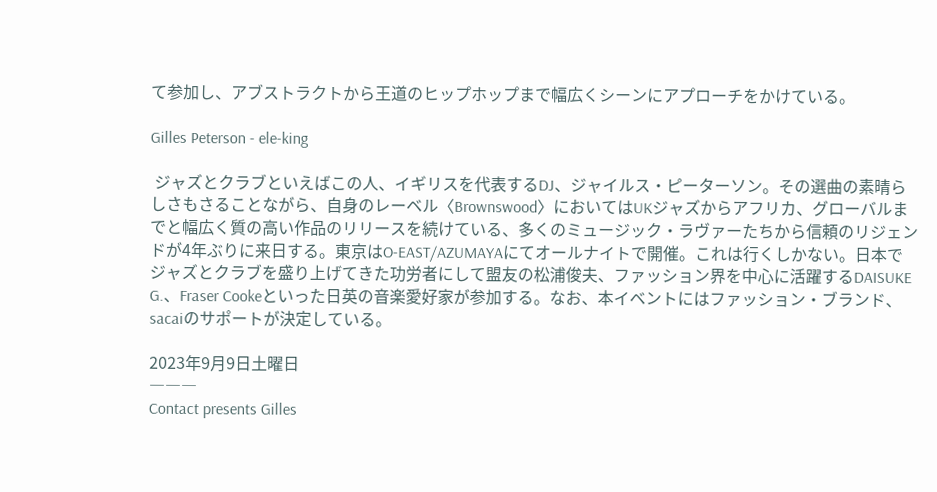て参加し、アブストラクトから王道のヒップホップまで幅広くシーンにアプローチをかけている。

Gilles Peterson - ele-king

 ジャズとクラブといえばこの人、イギリスを代表するDJ、ジャイルス・ピーターソン。その選曲の素晴らしさもさることながら、自身のレーベル〈Brownswood〉においてはUKジャズからアフリカ、グローバルまでと幅広く質の高い作品のリリースを続けている、多くのミュージック・ラヴァーたちから信頼のリジェンドが4年ぶりに来日する。東京はO-EAST/AZUMAYAにてオールナイトで開催。これは行くしかない。日本でジャズとクラブを盛り上げてきた功労者にして盟友の松浦俊夫、ファッション界を中心に活躍するDAISUKE G.、Fraser Cookeといった日英の音楽愛好家が参加する。なお、本イベントにはファッション・ブランド、sacaiのサポートが決定している。

2023年9月9日土曜日
―――
Contact presents Gilles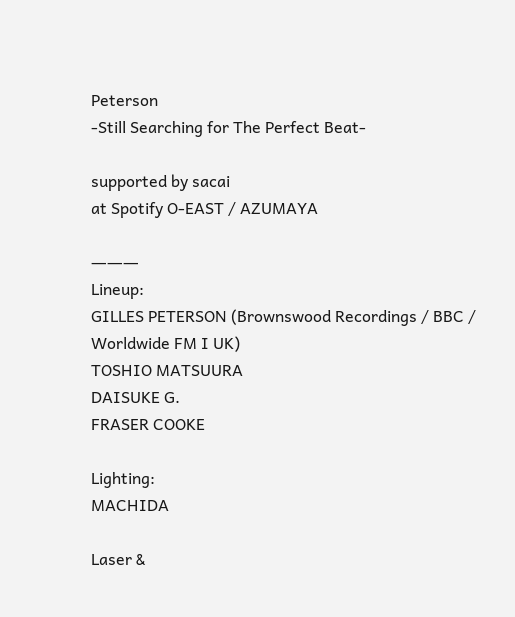Peterson
-Still Searching for The Perfect Beat-

supported by sacai
at Spotify O-EAST / AZUMAYA

―――
Lineup:
GILLES PETERSON (Brownswood Recordings / BBC / Worldwide FM I UK)
TOSHIO MATSUURA
DAISUKE G.
FRASER COOKE

Lighting:
MACHIDA

Laser &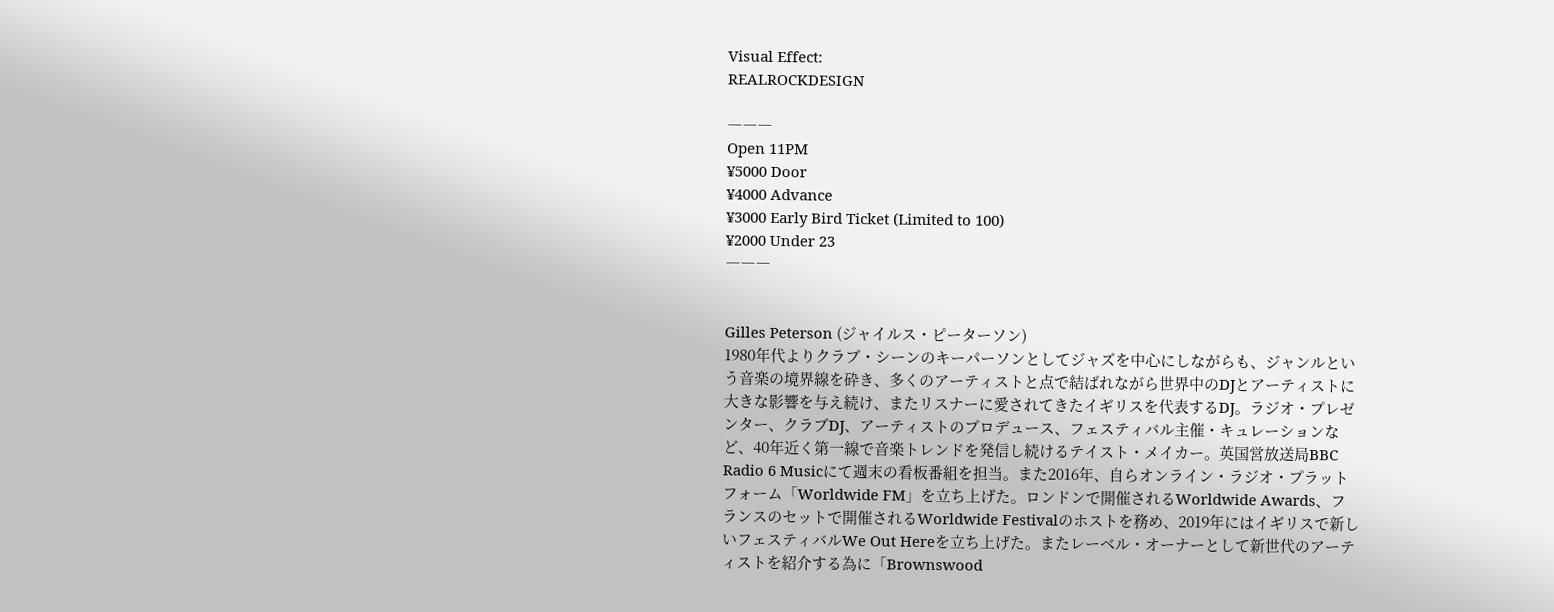Visual Effect:
REALROCKDESIGN

―――
Open 11PM
¥5000 Door
¥4000 Advance
¥3000 Early Bird Ticket (Limited to 100)
¥2000 Under 23
―――


Gilles Peterson (ジャイルス・ピーターソン)
1980年代よりクラブ・シーンのキーパーソンとしてジャズを中心にしながらも、ジャンルという音楽の境界線を砕き、多くのアーティストと点で結ばれながら世界中のDJとアーティストに大きな影響を与え続け、またリスナーに愛されてきたイギリスを代表するDJ。ラジオ・プレゼンター、クラブDJ、アーティストのプロデュース、フェスティバル主催・キュレーションなど、40年近く第一線で音楽トレンドを発信し続けるテイスト・メイカー。英国営放送局BBC Radio 6 Musicにて週末の看板番組を担当。また2016年、自らオンライン・ラジオ・プラットフォーム「Worldwide FM」を立ち上げた。ロンドンで開催されるWorldwide Awards、フランスのセットで開催されるWorldwide Festivalのホストを務め、2019年にはイギリスで新しいフェスティバルWe Out Hereを立ち上げた。またレーベル・オーナーとして新世代のアーティストを紹介する為に「Brownswood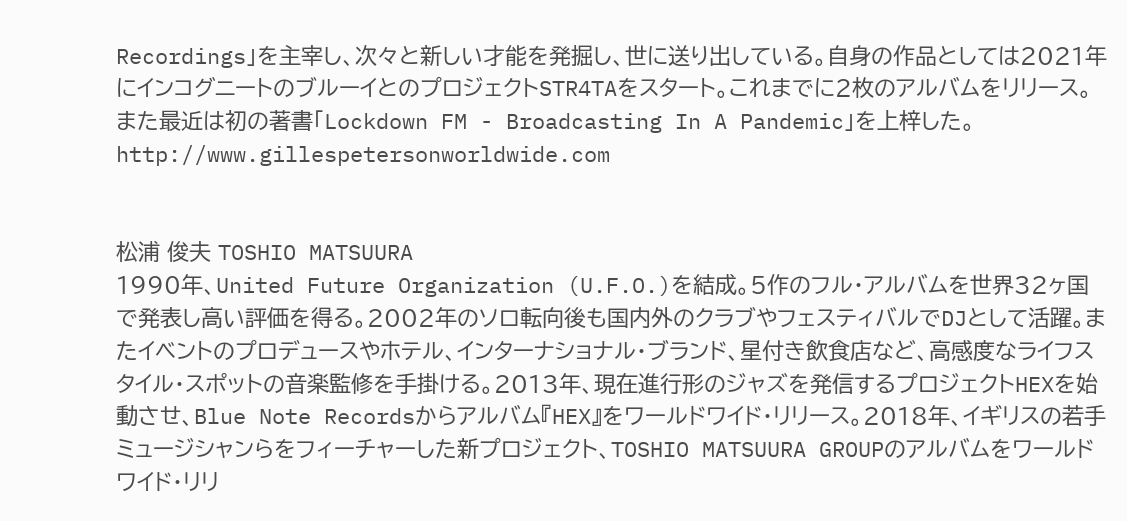Recordings」を主宰し、次々と新しい才能を発掘し、世に送り出している。自身の作品としては2021年にインコグニートのブルーイとのプロジェクトSTR4TAをスタート。これまでに2枚のアルバムをリリース。また最近は初の著書「Lockdown FM - Broadcasting In A Pandemic」を上梓した。
http://www.gillespetersonworldwide.com


松浦 俊夫 TOSHIO MATSUURA
1990年、United Future Organization (U.F.O.)を結成。5作のフル・アルバムを世界32ヶ国で発表し高い評価を得る。2002年のソロ転向後も国内外のクラブやフェスティバルでDJとして活躍。またイベントのプロデュースやホテル、インターナショナル・ブランド、星付き飲食店など、高感度なライフスタイル・スポットの音楽監修を手掛ける。2013年、現在進行形のジャズを発信するプロジェクトHEXを始動させ、Blue Note Recordsからアルバム『HEX』をワールドワイド・リリース。2018年、イギリスの若手ミュージシャンらをフィーチャーした新プロジェクト、TOSHIO MATSUURA GROUPのアルバムをワールドワイド・リリ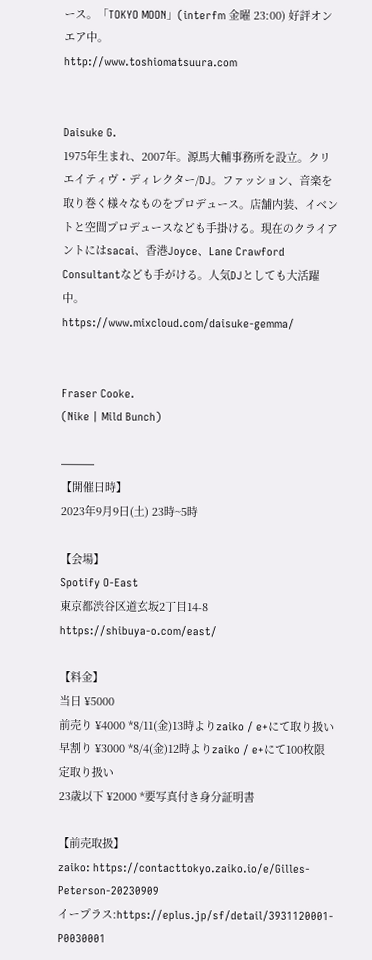ース。「TOKYO MOON」(interfm 金曜 23:00) 好評オンエア中。
http://www.toshiomatsuura.com


Daisuke G.
1975年生まれ、2007年。源馬大輔事務所を設立。クリエイティヴ・ディレクター/DJ。ファッション、音楽を取り巻く様々なものをプロデュース。店舗内装、イベントと空間プロデュースなども手掛ける。現在のクライアントにはsacai、香港Joyce、Lane Crawford Consultantなども手がける。人気DJとしても大活躍中。
https://www.mixcloud.com/daisuke-gemma/


Fraser Cooke.
(Nike | Mild Bunch)

―――
【開催日時】
2023年9月9日(土) 23時~5時

【会場】
Spotify O-East
東京都渋谷区道玄坂2丁目14-8
https://shibuya-o.com/east/

【料金】
当日 ¥5000
前売り ¥4000 *8/11(金)13時よりzaiko / e+にて取り扱い
早割り ¥3000 *8/4(金)12時よりzaiko / e+にて100枚限定取り扱い
23歳以下 ¥2000 *要写真付き身分証明書

【前売取扱】
zaiko: https://contacttokyo.zaiko.io/e/Gilles-Peterson-20230909
イープラス:https://eplus.jp/sf/detail/3931120001-P0030001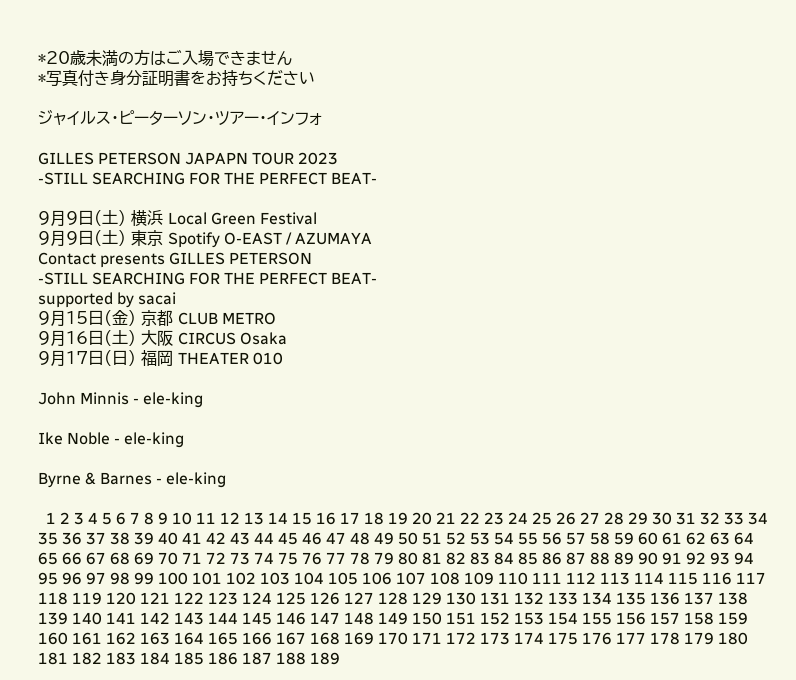*20歳未満の方はご入場できません
*写真付き身分証明書をお持ちください

ジャイルス・ピーターソン・ツアー・インフォ

GILLES PETERSON JAPAPN TOUR 2023
-STILL SEARCHING FOR THE PERFECT BEAT-

9月9日(土) 横浜 Local Green Festival
9月9日(土) 東京 Spotify O-EAST / AZUMAYA
Contact presents GILLES PETERSON
-STILL SEARCHING FOR THE PERFECT BEAT-
supported by sacai
9月15日(金) 京都 CLUB METRO
9月16日(土) 大阪 CIRCUS Osaka
9月17日(日) 福岡 THEATER 010

John Minnis - ele-king

Ike Noble - ele-king

Byrne & Barnes - ele-king

  1 2 3 4 5 6 7 8 9 10 11 12 13 14 15 16 17 18 19 20 21 22 23 24 25 26 27 28 29 30 31 32 33 34 35 36 37 38 39 40 41 42 43 44 45 46 47 48 49 50 51 52 53 54 55 56 57 58 59 60 61 62 63 64 65 66 67 68 69 70 71 72 73 74 75 76 77 78 79 80 81 82 83 84 85 86 87 88 89 90 91 92 93 94 95 96 97 98 99 100 101 102 103 104 105 106 107 108 109 110 111 112 113 114 115 116 117 118 119 120 121 122 123 124 125 126 127 128 129 130 131 132 133 134 135 136 137 138 139 140 141 142 143 144 145 146 147 148 149 150 151 152 153 154 155 156 157 158 159 160 161 162 163 164 165 166 167 168 169 170 171 172 173 174 175 176 177 178 179 180 181 182 183 184 185 186 187 188 189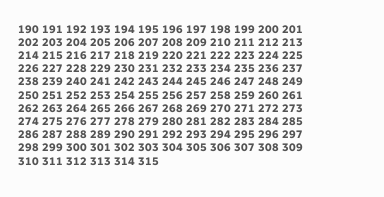190 191 192 193 194 195 196 197 198 199 200 201 202 203 204 205 206 207 208 209 210 211 212 213 214 215 216 217 218 219 220 221 222 223 224 225 226 227 228 229 230 231 232 233 234 235 236 237 238 239 240 241 242 243 244 245 246 247 248 249 250 251 252 253 254 255 256 257 258 259 260 261 262 263 264 265 266 267 268 269 270 271 272 273 274 275 276 277 278 279 280 281 282 283 284 285 286 287 288 289 290 291 292 293 294 295 296 297 298 299 300 301 302 303 304 305 306 307 308 309 310 311 312 313 314 315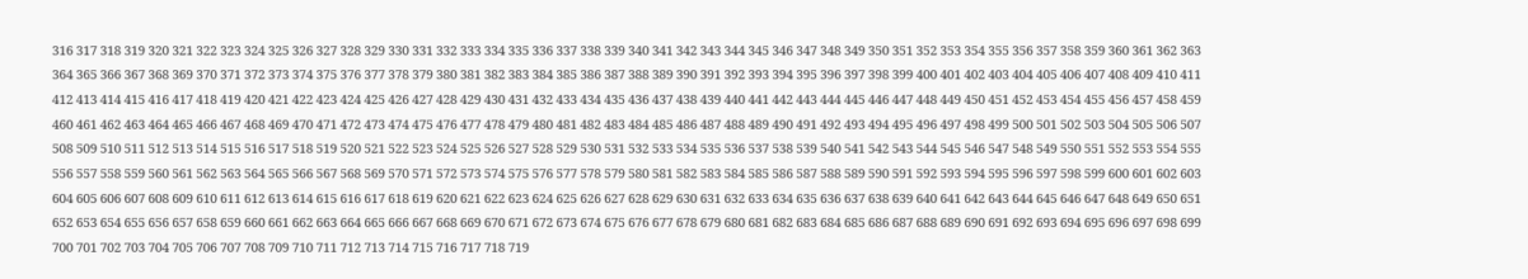316 317 318 319 320 321 322 323 324 325 326 327 328 329 330 331 332 333 334 335 336 337 338 339 340 341 342 343 344 345 346 347 348 349 350 351 352 353 354 355 356 357 358 359 360 361 362 363 364 365 366 367 368 369 370 371 372 373 374 375 376 377 378 379 380 381 382 383 384 385 386 387 388 389 390 391 392 393 394 395 396 397 398 399 400 401 402 403 404 405 406 407 408 409 410 411 412 413 414 415 416 417 418 419 420 421 422 423 424 425 426 427 428 429 430 431 432 433 434 435 436 437 438 439 440 441 442 443 444 445 446 447 448 449 450 451 452 453 454 455 456 457 458 459 460 461 462 463 464 465 466 467 468 469 470 471 472 473 474 475 476 477 478 479 480 481 482 483 484 485 486 487 488 489 490 491 492 493 494 495 496 497 498 499 500 501 502 503 504 505 506 507 508 509 510 511 512 513 514 515 516 517 518 519 520 521 522 523 524 525 526 527 528 529 530 531 532 533 534 535 536 537 538 539 540 541 542 543 544 545 546 547 548 549 550 551 552 553 554 555 556 557 558 559 560 561 562 563 564 565 566 567 568 569 570 571 572 573 574 575 576 577 578 579 580 581 582 583 584 585 586 587 588 589 590 591 592 593 594 595 596 597 598 599 600 601 602 603 604 605 606 607 608 609 610 611 612 613 614 615 616 617 618 619 620 621 622 623 624 625 626 627 628 629 630 631 632 633 634 635 636 637 638 639 640 641 642 643 644 645 646 647 648 649 650 651 652 653 654 655 656 657 658 659 660 661 662 663 664 665 666 667 668 669 670 671 672 673 674 675 676 677 678 679 680 681 682 683 684 685 686 687 688 689 690 691 692 693 694 695 696 697 698 699 700 701 702 703 704 705 706 707 708 709 710 711 712 713 714 715 716 717 718 719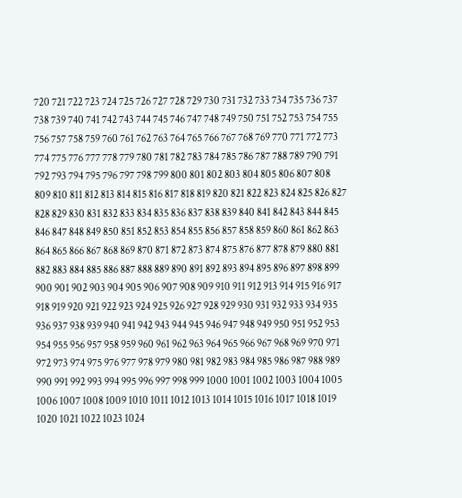720 721 722 723 724 725 726 727 728 729 730 731 732 733 734 735 736 737 738 739 740 741 742 743 744 745 746 747 748 749 750 751 752 753 754 755 756 757 758 759 760 761 762 763 764 765 766 767 768 769 770 771 772 773 774 775 776 777 778 779 780 781 782 783 784 785 786 787 788 789 790 791 792 793 794 795 796 797 798 799 800 801 802 803 804 805 806 807 808 809 810 811 812 813 814 815 816 817 818 819 820 821 822 823 824 825 826 827 828 829 830 831 832 833 834 835 836 837 838 839 840 841 842 843 844 845 846 847 848 849 850 851 852 853 854 855 856 857 858 859 860 861 862 863 864 865 866 867 868 869 870 871 872 873 874 875 876 877 878 879 880 881 882 883 884 885 886 887 888 889 890 891 892 893 894 895 896 897 898 899 900 901 902 903 904 905 906 907 908 909 910 911 912 913 914 915 916 917 918 919 920 921 922 923 924 925 926 927 928 929 930 931 932 933 934 935 936 937 938 939 940 941 942 943 944 945 946 947 948 949 950 951 952 953 954 955 956 957 958 959 960 961 962 963 964 965 966 967 968 969 970 971 972 973 974 975 976 977 978 979 980 981 982 983 984 985 986 987 988 989 990 991 992 993 994 995 996 997 998 999 1000 1001 1002 1003 1004 1005 1006 1007 1008 1009 1010 1011 1012 1013 1014 1015 1016 1017 1018 1019 1020 1021 1022 1023 1024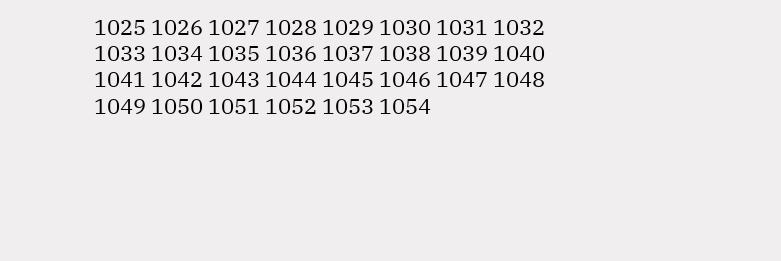1025 1026 1027 1028 1029 1030 1031 1032 1033 1034 1035 1036 1037 1038 1039 1040 1041 1042 1043 1044 1045 1046 1047 1048 1049 1050 1051 1052 1053 1054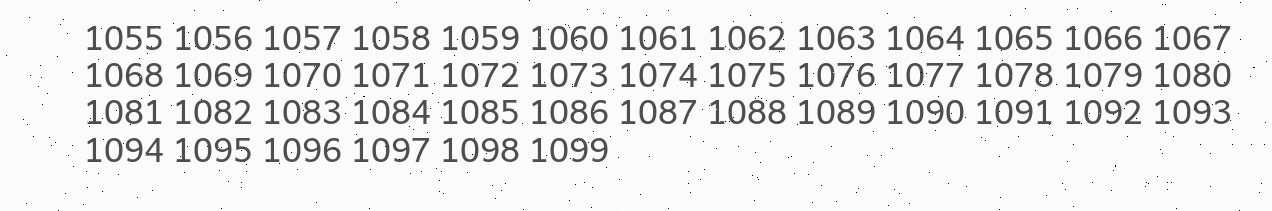1055 1056 1057 1058 1059 1060 1061 1062 1063 1064 1065 1066 1067 1068 1069 1070 1071 1072 1073 1074 1075 1076 1077 1078 1079 1080 1081 1082 1083 1084 1085 1086 1087 1088 1089 1090 1091 1092 1093 1094 1095 1096 1097 1098 1099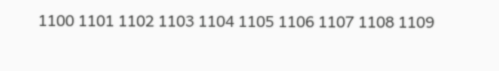1100 1101 1102 1103 1104 1105 1106 1107 1108 1109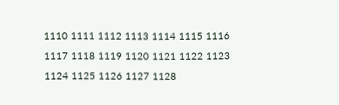1110 1111 1112 1113 1114 1115 1116 1117 1118 1119 1120 1121 1122 1123 1124 1125 1126 1127 1128